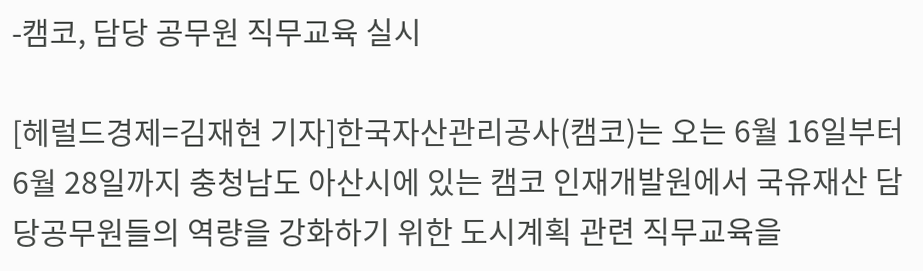-캠코, 담당 공무원 직무교육 실시

[헤럴드경제=김재현 기자]한국자산관리공사(캠코)는 오는 6월 16일부터 6월 28일까지 충청남도 아산시에 있는 캠코 인재개발원에서 국유재산 담당공무원들의 역량을 강화하기 위한 도시계획 관련 직무교육을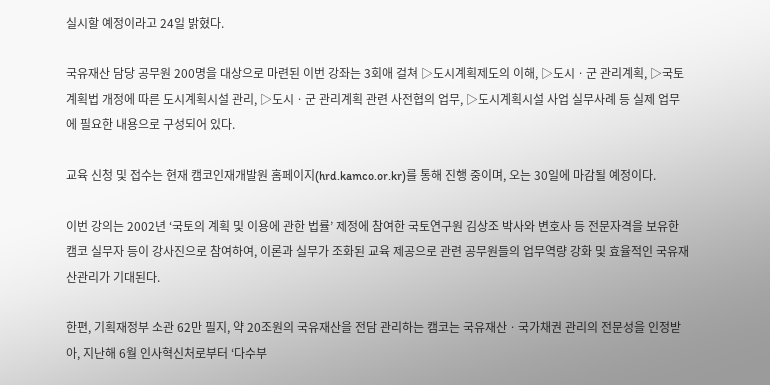실시할 예정이라고 24일 밝혔다.

국유재산 담당 공무원 200명을 대상으로 마련된 이번 강좌는 3회애 걸쳐 ▷도시계획제도의 이해, ▷도시ㆍ군 관리계획, ▷국토계획법 개정에 따른 도시계획시설 관리, ▷도시ㆍ군 관리계획 관련 사전협의 업무, ▷도시계획시설 사업 실무사례 등 실제 업무에 필요한 내용으로 구성되어 있다.

교육 신청 및 접수는 현재 캠코인재개발원 홈페이지(hrd.kamco.or.kr)를 통해 진행 중이며, 오는 30일에 마감될 예정이다.

이번 강의는 2002년 ‘국토의 계획 및 이용에 관한 법률’ 제정에 참여한 국토연구원 김상조 박사와 변호사 등 전문자격을 보유한 캠코 실무자 등이 강사진으로 참여하여, 이론과 실무가 조화된 교육 제공으로 관련 공무원들의 업무역량 강화 및 효율적인 국유재산관리가 기대된다.

한편, 기획재정부 소관 62만 필지, 약 20조원의 국유재산을 전담 관리하는 캠코는 국유재산ㆍ국가채권 관리의 전문성을 인정받아, 지난해 6월 인사혁신처로부터 ‘다수부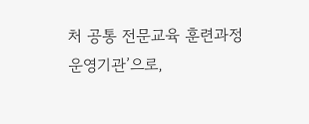처 공통 전문교육 훈련과정 운영기관’으로,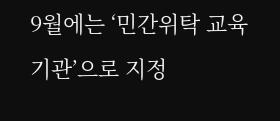9월에는 ‘민간위탁 교육기관’으로 지정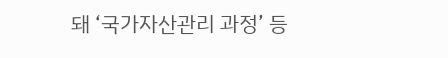돼 ‘국가자산관리 과정’ 등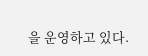을 운영하고 있다.